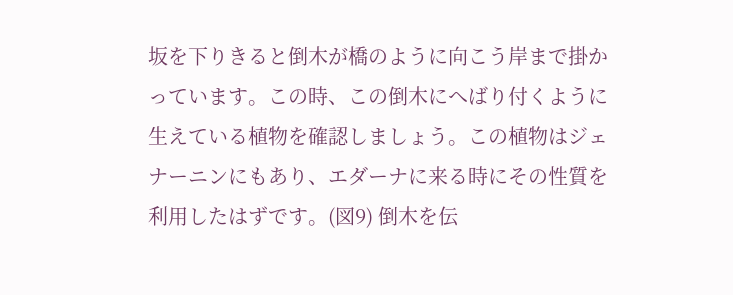坂を下りきると倒木が橋のように向こう岸まで掛かっています。この時、この倒木にへばり付くように生えている植物を確認しましょう。この植物はジェナーニンにもあり、エダーナに来る時にその性質を利用したはずです。(図9) 倒木を伝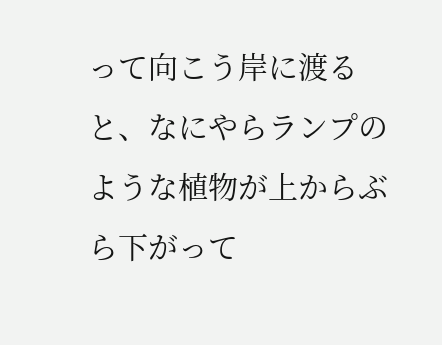って向こう岸に渡ると、なにやらランプのような植物が上からぶら下がって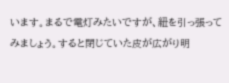います。まるで電灯みたいですが、紐を引っ張ってみましょう。すると閉じていた皮が広がり明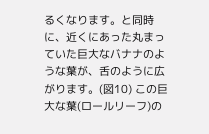るくなります。と同時に、近くにあった丸まっていた巨大なバナナのような葉が、舌のように広がります。(図10) この巨大な葉(ロールリーフ)の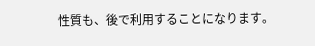性質も、後で利用することになります。